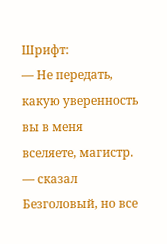Шрифт:
— Не передать, какую уверенность вы в меня вселяете, магистр. — сказал Безголовый, но все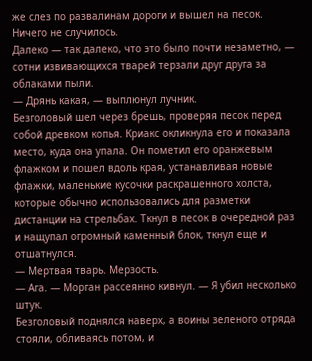же слез по развалинам дороги и вышел на песок.
Ничего не случилось.
Далеко — так далеко, что это было почти незаметно, — сотни извивающихся тварей терзали друг друга за облаками пыли.
— Дрянь какая, — выплюнул лучник.
Безголовый шел через брешь, проверяя песок перед собой древком копья. Криакс окликнула его и показала место, куда она упала. Он пометил его оранжевым флажком и пошел вдоль края, устанавливая новые флажки, маленькие кусочки раскрашенного холста, которые обычно использовались для разметки дистанции на стрельбах. Ткнул в песок в очередной раз и нащупал огромный каменный блок, ткнул еще и отшатнулся.
— Мертвая тварь. Мерзость.
— Ага. — Морган рассеянно кивнул. — Я убил несколько штук.
Безголовый поднялся наверх, а воины зеленого отряда стояли, обливаясь потом, и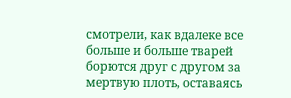смотрели, как вдалеке все больше и больше тварей борются друг с другом за мертвую плоть, оставаясь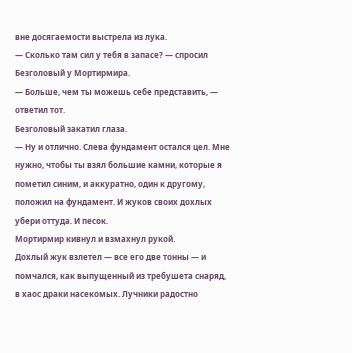вне досягаемости выстрела из лука.
— Сколько там сил у тебя в запасе? — спросил Безголовый у Мортирмира.
— Больше, чем ты можешь себе представить, — ответил тот.
Безголовый закатил глаза.
— Ну и отлично. Слева фундамент остался цел. Мне нужно, чтобы ты взял большие камни, которые я пометил синим, и аккуратно, один к другому, положил на фундамент. И жуков своих дохлых убери оттуда. И песок.
Мортирмир кивнул и взмахнул рукой.
Дохлый жук взлетел — все его две тонны — и помчался, как выпущенный из требушета снаряд, в хаос драки насекомых. Лучники радостно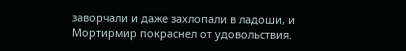заворчали и даже захлопали в ладоши, и Мортирмир покраснел от удовольствия.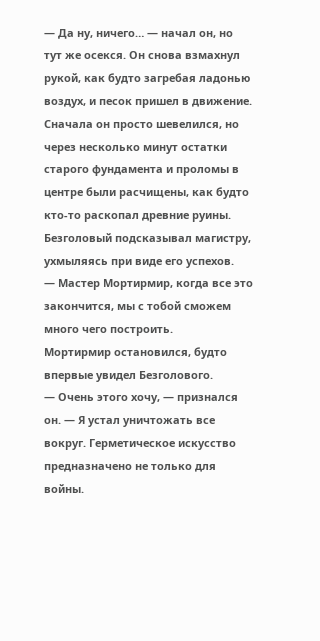— Да ну, ничего… — начал он, но тут же осекся. Он снова взмахнул рукой, как будто загребая ладонью воздух, и песок пришел в движение. Сначала он просто шевелился, но через несколько минут остатки старого фундамента и проломы в центре были расчищены, как будто кто-то раскопал древние руины.
Безголовый подсказывал магистру, ухмыляясь при виде его успехов.
— Мастер Мортирмир, когда все это закончится, мы с тобой сможем много чего построить.
Мортирмир остановился, будто впервые увидел Безголового.
— Очень этого хочу, — признался он. — Я устал уничтожать все вокруг. Герметическое искусство предназначено не только для войны.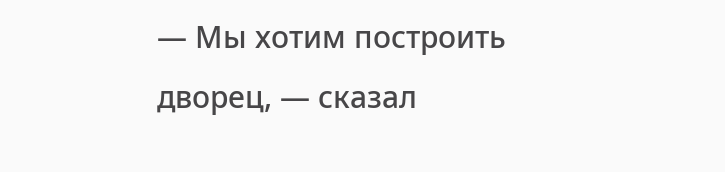— Мы хотим построить дворец, — сказал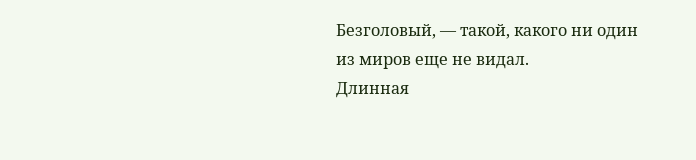Безголовый, — такой, какого ни один из миров еще не видал.
Длинная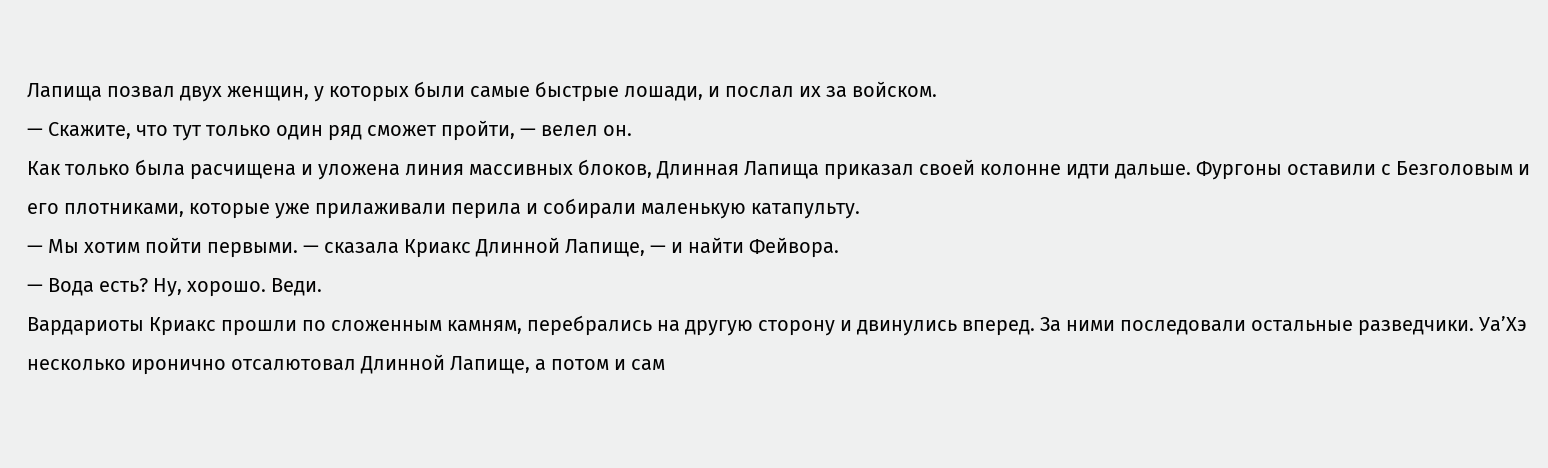Лапища позвал двух женщин, у которых были самые быстрые лошади, и послал их за войском.
— Скажите, что тут только один ряд сможет пройти, — велел он.
Как только была расчищена и уложена линия массивных блоков, Длинная Лапища приказал своей колонне идти дальше. Фургоны оставили с Безголовым и его плотниками, которые уже прилаживали перила и собирали маленькую катапульту.
— Мы хотим пойти первыми. — сказала Криакс Длинной Лапище, — и найти Фейвора.
— Вода есть? Ну, хорошо. Веди.
Вардариоты Криакс прошли по сложенным камням, перебрались на другую сторону и двинулись вперед. За ними последовали остальные разведчики. Уа’Хэ несколько иронично отсалютовал Длинной Лапище, а потом и сам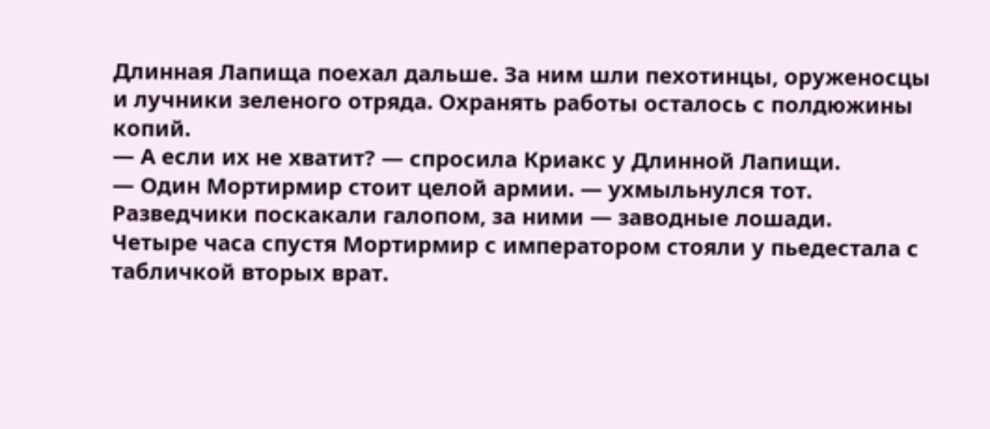Длинная Лапища поехал дальше. За ним шли пехотинцы, оруженосцы и лучники зеленого отряда. Охранять работы осталось с полдюжины копий.
— А если их не хватит? — спросила Криакс у Длинной Лапищи.
— Один Мортирмир стоит целой армии. — ухмыльнулся тот. Разведчики поскакали галопом, за ними — заводные лошади.
Четыре часа спустя Мортирмир с императором стояли у пьедестала с табличкой вторых врат.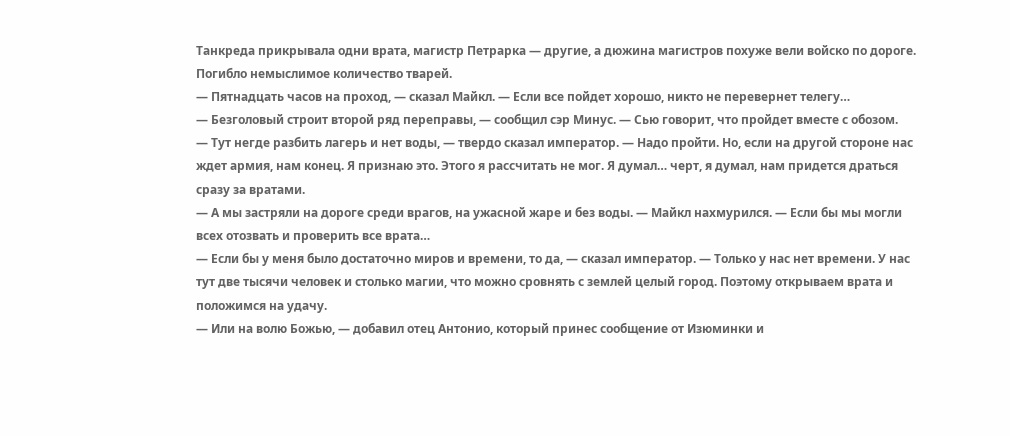Танкреда прикрывала одни врата, магистр Петрарка — другие, а дюжина магистров похуже вели войско по дороге.
Погибло немыслимое количество тварей.
— Пятнадцать часов на проход, — сказал Майкл. — Если все пойдет хорошо, никто не перевернет телегу…
— Безголовый строит второй ряд переправы, — сообщил сэр Минус. — Сью говорит, что пройдет вместе с обозом.
— Тут негде разбить лагерь и нет воды, — твердо сказал император. — Надо пройти. Но, если на другой стороне нас ждет армия, нам конец. Я признаю это. Этого я рассчитать не мог. Я думал… черт, я думал, нам придется драться сразу за вратами.
— А мы застряли на дороге среди врагов, на ужасной жаре и без воды. — Майкл нахмурился. — Если бы мы могли всех отозвать и проверить все врата…
— Если бы у меня было достаточно миров и времени, то да, — сказал император. — Только у нас нет времени. У нас тут две тысячи человек и столько магии, что можно сровнять с землей целый город. Поэтому открываем врата и положимся на удачу.
— Или на волю Божью, — добавил отец Антонио, который принес сообщение от Изюминки и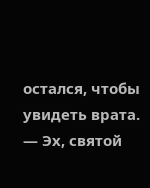остался, чтобы увидеть врата.
— Эх, святой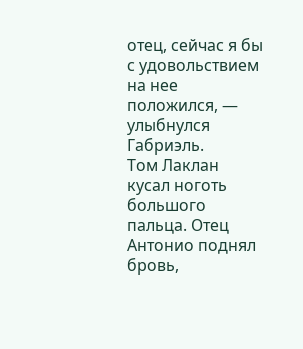отец, сейчас я бы с удовольствием на нее положился, — улыбнулся Габриэль.
Том Лаклан кусал ноготь большого пальца. Отец Антонио поднял бровь,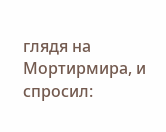глядя на Мортирмира, и спросил: